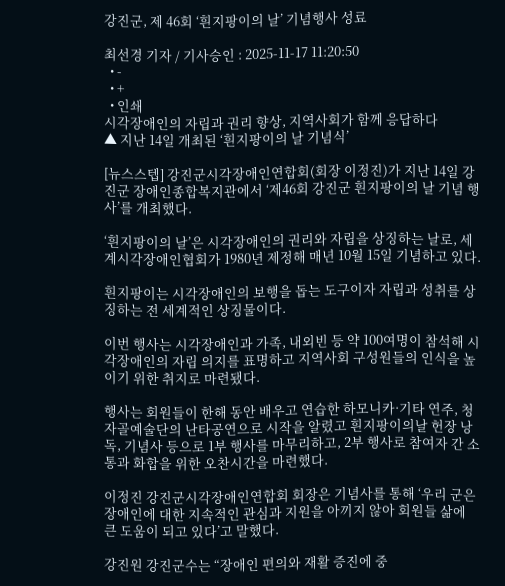강진군, 제 46회 ‘흰지팡이의 날’ 기념행사 성료

최선경 기자 / 기사승인 : 2025-11-17 11:20:50
  • -
  • +
  • 인쇄
시각장애인의 자립과 권리 향상, 지역사회가 함께 응답하다
▲ 지난 14일 개최된 ‘흰지팡이의 날 기념식’

[뉴스스텝] 강진군시각장애인연합회(회장 이정진)가 지난 14일 강진군 장애인종합복지관에서 ‘제46회 강진군 흰지팡이의 날 기념 행사’를 개최했다.

‘흰지팡이의 날’은 시각장애인의 권리와 자립을 상징하는 날로, 세계시각장애인협회가 1980년 제정해 매년 10월 15일 기념하고 있다.

흰지팡이는 시각장애인의 보행을 돕는 도구이자 자립과 성취를 상징하는 전 세계적인 상징물이다.

이번 행사는 시각장애인과 가족, 내외빈 등 약 100여명이 참석해 시각장애인의 자립 의지를 표명하고 지역사회 구성원들의 인식을 높이기 위한 취지로 마련됐다.

행사는 회원들이 한해 동안 배우고 연습한 하모니카·기타 연주, 청자골예술단의 난타공연으로 시작을 알렸고 흰지팡이의날 헌장 낭독, 기념사 등으로 1부 행사를 마무리하고, 2부 행사로 참여자 간 소통과 화합을 위한 오찬시간을 마련했다.

이정진 강진군시각장애인연합회 회장은 기념사를 통해 ‘우리 군은 장애인에 대한 지속적인 관심과 지원을 아끼지 않아 회원들 삶에 큰 도움이 되고 있다’고 말했다.

강진원 강진군수는 “장애인 편의와 재활 증진에 중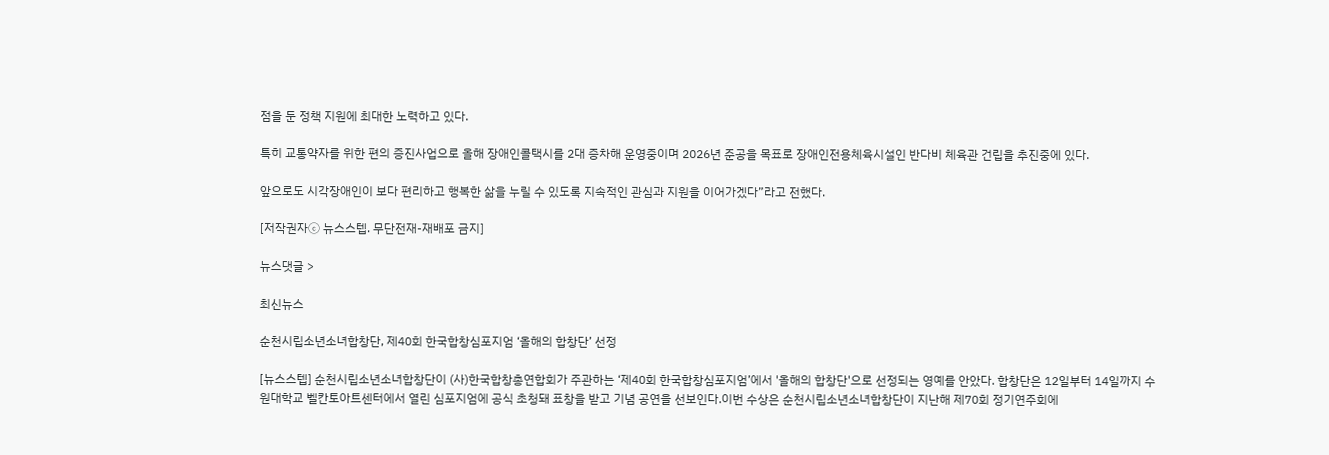점을 둔 정책 지원에 최대한 노력하고 있다.

특히 교통약자를 위한 편의 증진사업으로 올해 장애인콜택시를 2대 증차해 운영중이며 2026년 준공을 목표로 장애인전용체육시설인 반다비 체육관 건립을 추진중에 있다.

앞으로도 시각장애인이 보다 편리하고 행복한 삶을 누릴 수 있도록 지속적인 관심과 지원을 이어가겠다”라고 전했다.

[저작권자ⓒ 뉴스스텝. 무단전재-재배포 금지]

뉴스댓글 >

최신뉴스

순천시립소년소녀합창단, 제40회 한국합창심포지엄 ‘올해의 합창단’ 선정

[뉴스스텝] 순천시립소년소녀합창단이 (사)한국합창총연합회가 주관하는 ‘제40회 한국합창심포지엄’에서 '올해의 합창단'으로 선정되는 영예를 안았다. 합창단은 12일부터 14일까지 수원대학교 벨칸토아트센터에서 열린 심포지엄에 공식 초청돼 표창을 받고 기념 공연을 선보인다.이번 수상은 순천시립소년소녀합창단이 지난해 제70회 정기연주회에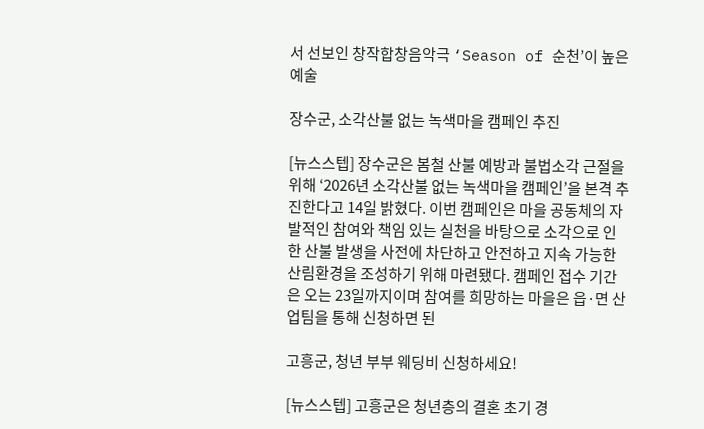서 선보인 창작합창음악극 ‘Season of 순천’이 높은 예술

장수군, 소각산불 없는 녹색마을 캠페인 추진

[뉴스스텝] 장수군은 봄철 산불 예방과 불법소각 근절을 위해 ‘2026년 소각산불 없는 녹색마을 캠페인’을 본격 추진한다고 14일 밝혔다. 이번 캠페인은 마을 공동체의 자발적인 참여와 책임 있는 실천을 바탕으로 소각으로 인한 산불 발생을 사전에 차단하고 안전하고 지속 가능한 산림환경을 조성하기 위해 마련됐다. 캠페인 접수 기간은 오는 23일까지이며 참여를 희망하는 마을은 읍·면 산업팀을 통해 신청하면 된

고흥군, 청년 부부 웨딩비 신청하세요!

[뉴스스텝] 고흥군은 청년층의 결혼 초기 경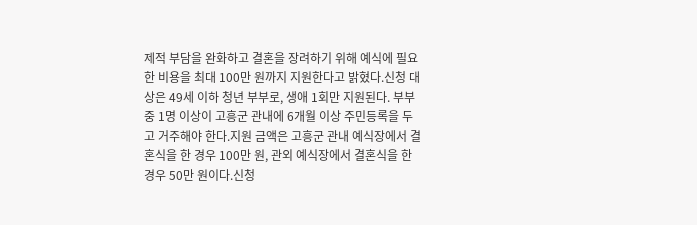제적 부담을 완화하고 결혼을 장려하기 위해 예식에 필요한 비용을 최대 100만 원까지 지원한다고 밝혔다.신청 대상은 49세 이하 청년 부부로, 생애 1회만 지원된다. 부부 중 1명 이상이 고흥군 관내에 6개월 이상 주민등록을 두고 거주해야 한다.지원 금액은 고흥군 관내 예식장에서 결혼식을 한 경우 100만 원, 관외 예식장에서 결혼식을 한 경우 50만 원이다.신청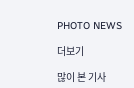PHOTO NEWS

더보기

많이 본 기사